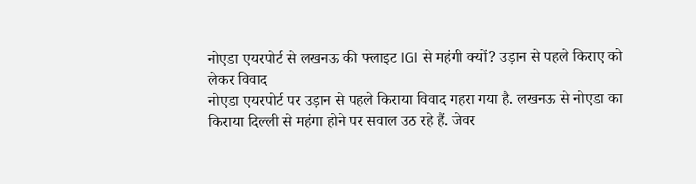नोएडा एयरपोर्ट से लखनऊ की फ्लाइट IGI से महंगी क्यों? उड़ान से पहले किराए को लेकर विवाद
नोएडा एयरपोर्ट पर उड़ान से पहले किराया विवाद गहरा गया है. लखनऊ से नोएडा का किराया दिल्ली से महंगा होने पर सवाल उठ रहे हैं. जेवर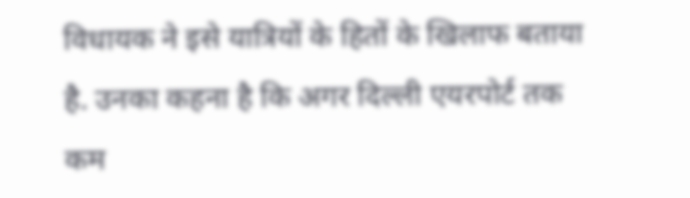विधायक ने इसे यात्रियों के हितों के खिलाफ बताया है. उनका कहना है कि अगर दिल्ली एयरपोर्ट तक कम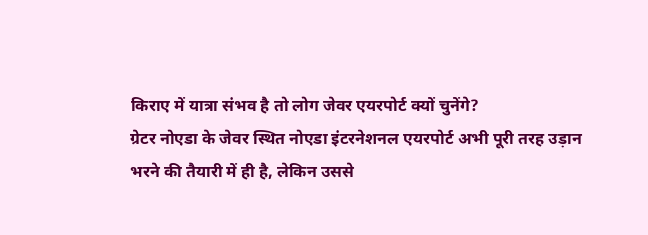किराए में यात्रा संभव है तो लोग जेवर एयरपोर्ट क्यों चुनेंगे?
ग्रेटर नोएडा के जेवर स्थित नोएडा इंटरनेशनल एयरपोर्ट अभी पूरी तरह उड़ान भरने की तैयारी में ही है, लेकिन उससे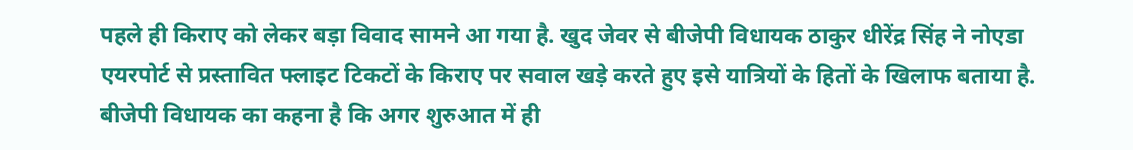पहले ही किराए को लेकर बड़ा विवाद सामने आ गया है. खुद जेवर से बीजेपी विधायक ठाकुर धीरेंद्र सिंह ने नोएडा एयरपोर्ट से प्रस्तावित फ्लाइट टिकटों के किराए पर सवाल खड़े करते हुए इसे यात्रियों के हितों के खिलाफ बताया है.
बीजेपी विधायक का कहना है कि अगर शुरुआत में ही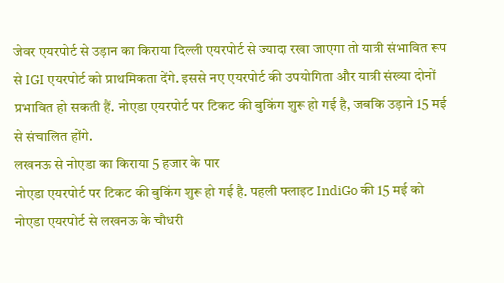जेवर एयरपोर्ट से उड़ान का किराया दिल्ली एयरपोर्ट से ज्यादा रखा जाएगा तो यात्री संभावित रूप से IGI एयरपोर्ट को प्राथमिकता देंगे. इससे नए एयरपोर्ट की उपयोगिता और यात्री संख्या दोनों प्रभावित हो सकती हैं. नोएडा एयरपोर्ट पर टिकट की बुकिंग शुरू हो गई है, जबकि उड़ाने 15 मई से संचालित होंगे.
लखनऊ से नोएडा का किराया 5 हजार के पार
नोएडा एयरपोर्ट पर टिकट की बुकिंग शुरू हो गई है. पहली फ्लाइट IndiGo की 15 मई को नोएडा एयरपोर्ट से लखनऊ के चौधरी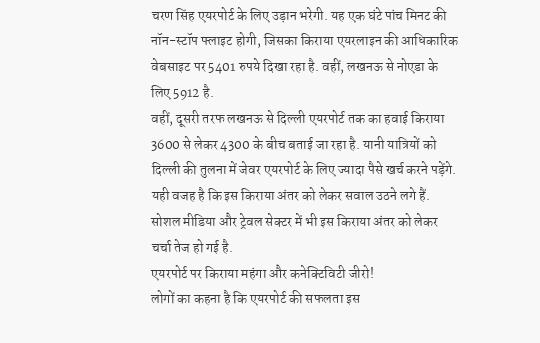चरण सिंह एयरपोर्ट के लिए उड़ान भरेगी. यह एक घंटे पांच मिनट की नॉन-स्टॉप फ्लाइट होगी, जिसका किराया एयरलाइन की आधिकारिक वेबसाइट पर 5401 रुपये दिखा रहा है. वहीं, लखनऊ से नोएडा के लिए 5912 है.
वहीं, दूसरी तरफ लखनऊ से दिल्ली एयरपोर्ट तक का हवाई किराया 3600 से लेकर 4300 के बीच बताई जा रहा है. यानी यात्रियों को दिल्ली की तुलना में जेवर एयरपोर्ट के लिए ज्यादा पैसे खर्च करने पड़ेंगे. यही वजह है कि इस किराया अंतर को लेकर सवाल उठने लगे हैं. सोशल मीडिया और ट्रेवल सेक्टर में भी इस किराया अंतर को लेकर चर्चा तेज हो गई है.
एयरपोर्ट पर किराया महंगा और कनेक्टिविटी जीरो!
लोगों का कहना है कि एयरपोर्ट की सफलता इस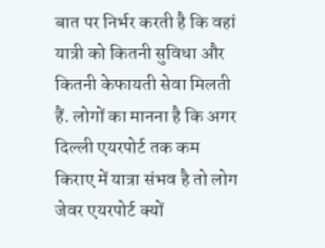बात पर निर्भर करती है कि वहां यात्री को कितनी सुविधा और कितनी केफायती सेवा मिलती हैं. लोगों का मानना है कि अगर दिल्ली एयरपोर्ट तक कम किराए में यात्रा संभव है तो लोग जेवर एयरपोर्ट क्यों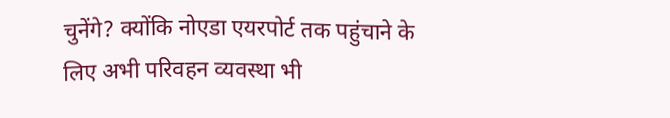चुनेंगे? क्योंकि नोएडा एयरपोर्ट तक पहुंचाने के लिए अभी परिवहन व्यवस्था भी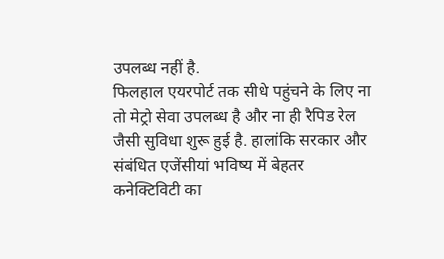उपलब्ध नहीं है.
फिलहाल एयरपोर्ट तक सीधे पहुंचने के लिए ना तो मेट्रो सेवा उपलब्ध है और ना ही रैपिड रेल जैसी सुविधा शुरू हुई है. हालांकि सरकार और संबंधित एजेंसीयां भविष्य में बेहतर कनेक्टिविटी का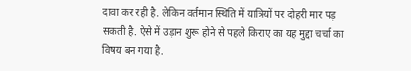दावा कर रही है. लेकिन वर्तमान स्थिति में यात्रियों पर दोहरी मार पड़ सकती है. ऐसे में उड़ान शुरू होने से पहले किराए का यह मुद्दा चर्चा का विषय बन गया है.